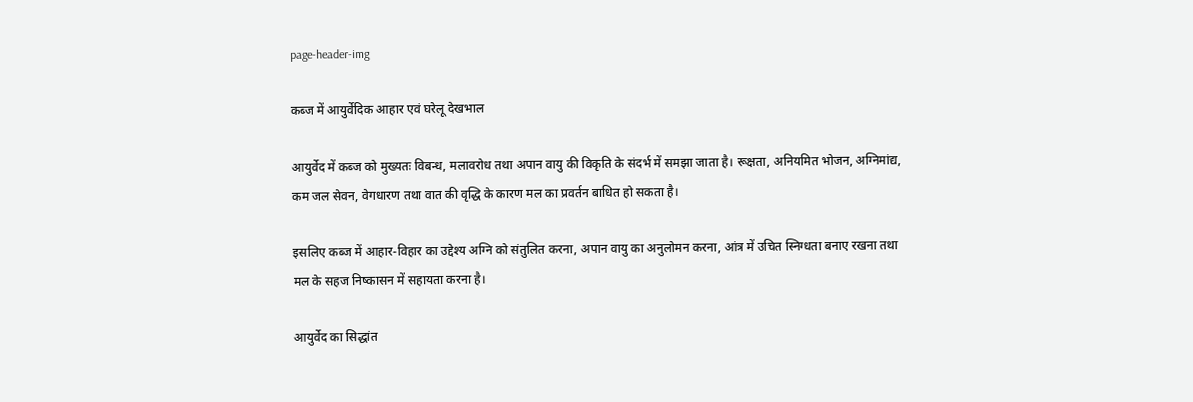page-header-img

कब्ज में आयुर्वेदिक आहार एवं घरेलू देखभाल

आयुर्वेद में कब्ज को मुख्यतः विबन्ध, मलावरोध तथा अपान वायु की विकृति के संदर्भ में समझा जाता है। रूक्षता, अनियमित भोजन, अग्निमांद्य, कम जल सेवन, वेगधारण तथा वात की वृद्धि के कारण मल का प्रवर्तन बाधित हो सकता है।

इसलिए कब्ज में आहार-विहार का उद्देश्य अग्नि को संतुलित करना, अपान वायु का अनुलोमन करना, आंत्र में उचित स्निग्धता बनाए रखना तथा मल के सहज निष्कासन में सहायता करना है।

आयुर्वेद का सिद्धांत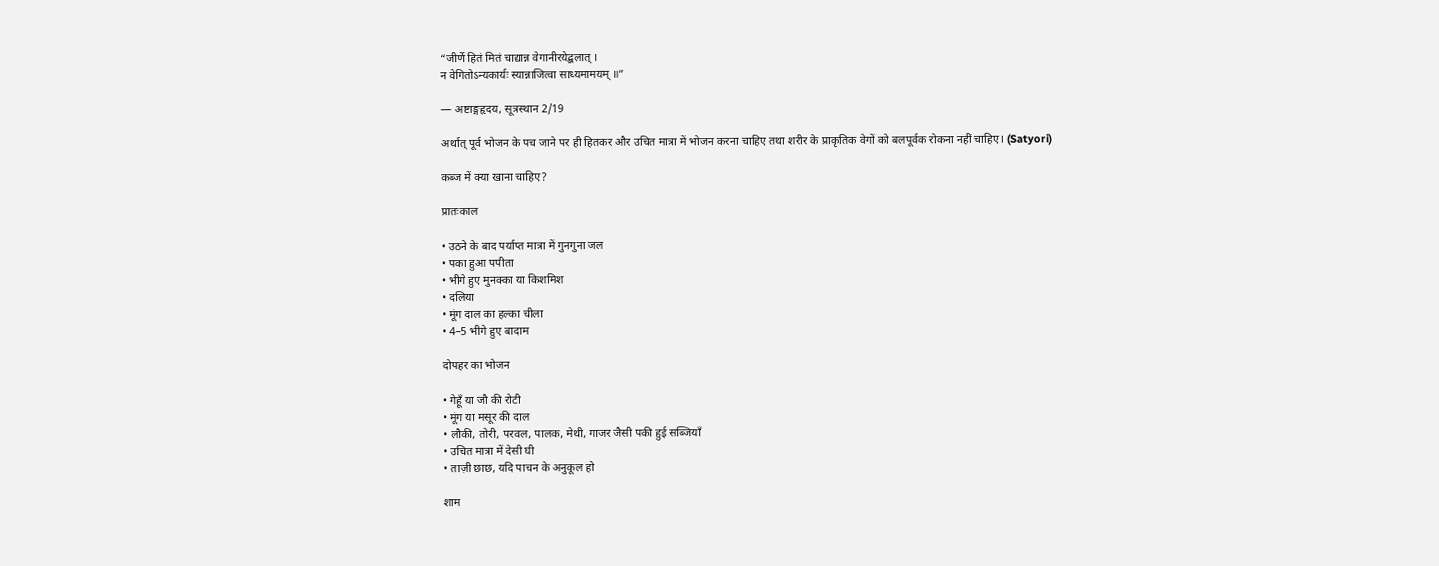“जीर्णे हितं मितं चाद्यान्न वेगानीरयेद्बलात् ।
न वेगितोऽन्यकार्यः स्यान्नाजित्वा साध्यमामयम् ॥”

— अष्टाङ्गहृदय, सूत्रस्थान 2/19

अर्थात् पूर्व भोजन के पच जाने पर ही हितकर और उचित मात्रा में भोजन करना चाहिए तथा शरीर के प्राकृतिक वेगों को बलपूर्वक रोकना नहीं चाहिए। (Satyori)

कब्ज में क्या खाना चाहिए?

प्रातःकाल

• उठने के बाद पर्याप्त मात्रा में गुनगुना जल
• पका हुआ पपीता
• भीगे हुए मुनक्का या किशमिश
• दलिया
• मूंग दाल का हल्का चीला
• 4–5 भीगे हुए बादाम

दोपहर का भोजन

• गेहूँ या जौ की रोटी
• मूंग या मसूर की दाल
• लौकी, तोरी, परवल, पालक, मेथी, गाजर जैसी पकी हुई सब्जियाँ
• उचित मात्रा में देसी घी
• ताज़ी छाछ, यदि पाचन के अनुकूल हो

शाम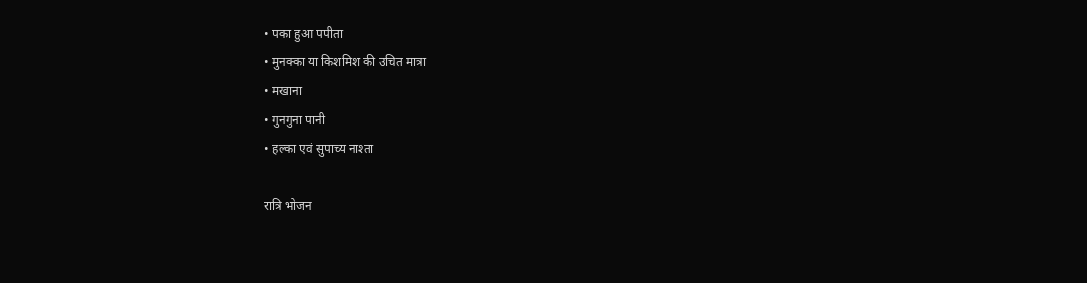• पका हुआ पपीता
• मुनक्का या किशमिश की उचित मात्रा
• मखाना
• गुनगुना पानी
• हल्का एवं सुपाच्य नाश्ता

रात्रि भोजन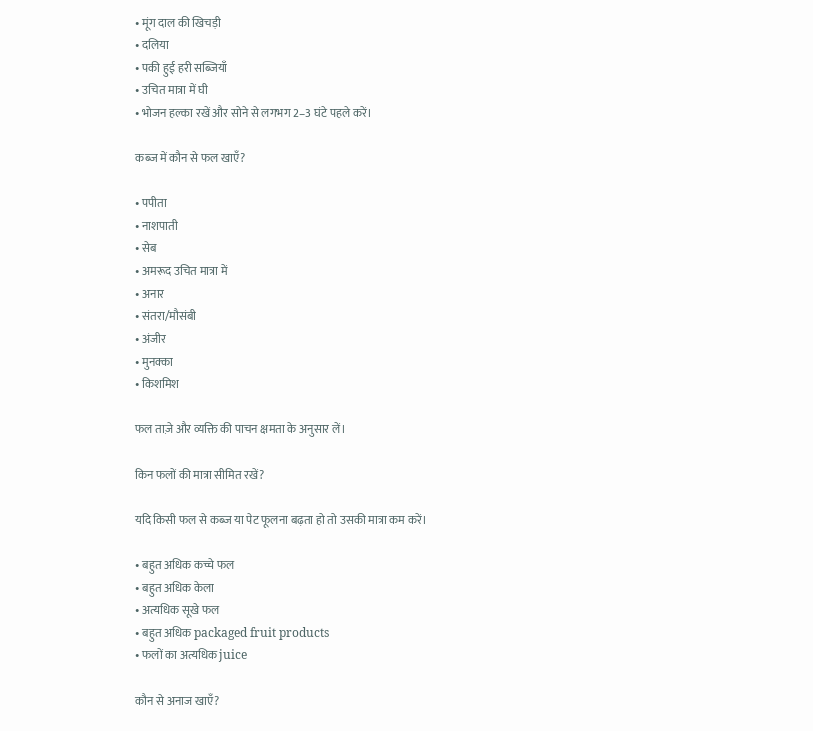• मूंग दाल की खिचड़ी
• दलिया
• पकी हुई हरी सब्जियाँ
• उचित मात्रा में घी
• भोजन हल्का रखें और सोने से लगभग 2–3 घंटे पहले करें।

कब्ज में कौन से फल खाएँ?

• पपीता
• नाशपाती
• सेब
• अमरूद उचित मात्रा में
• अनार
• संतरा/मौसंबी
• अंजीर
• मुनक्का
• किशमिश

फल ताज़े और व्यक्ति की पाचन क्षमता के अनुसार लें।

किन फलों की मात्रा सीमित रखें?

यदि किसी फल से कब्ज या पेट फूलना बढ़ता हो तो उसकी मात्रा कम करें।

• बहुत अधिक कच्चे फल
• बहुत अधिक केला
• अत्यधिक सूखे फल
• बहुत अधिक packaged fruit products
• फलों का अत्यधिक juice

कौन से अनाज खाएँ?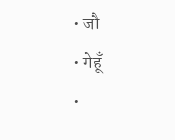• जौ
• गेहूँ
•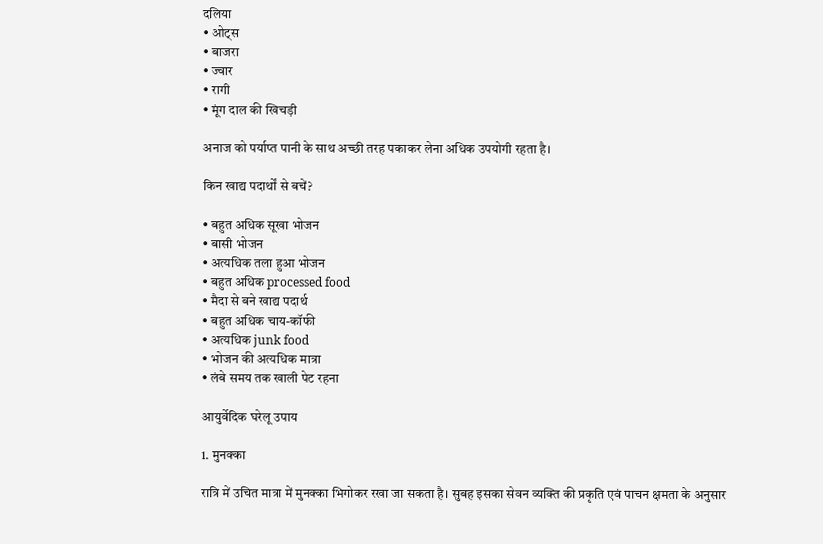दलिया
• ओट्स
• बाजरा
• ज्वार
• रागी
• मूंग दाल की खिचड़ी

अनाज को पर्याप्त पानी के साथ अच्छी तरह पकाकर लेना अधिक उपयोगी रहता है।

किन खाद्य पदार्थों से बचें?

• बहुत अधिक सूखा भोजन
• बासी भोजन
• अत्यधिक तला हुआ भोजन
• बहुत अधिक processed food
• मैदा से बने खाद्य पदार्थ
• बहुत अधिक चाय-कॉफी
• अत्यधिक junk food
• भोजन की अत्यधिक मात्रा
• लंबे समय तक खाली पेट रहना

आयुर्वेदिक घरेलू उपाय

1. मुनक्का

रात्रि में उचित मात्रा में मुनक्का भिगोकर रखा जा सकता है। सुबह इसका सेवन व्यक्ति की प्रकृति एवं पाचन क्षमता के अनुसार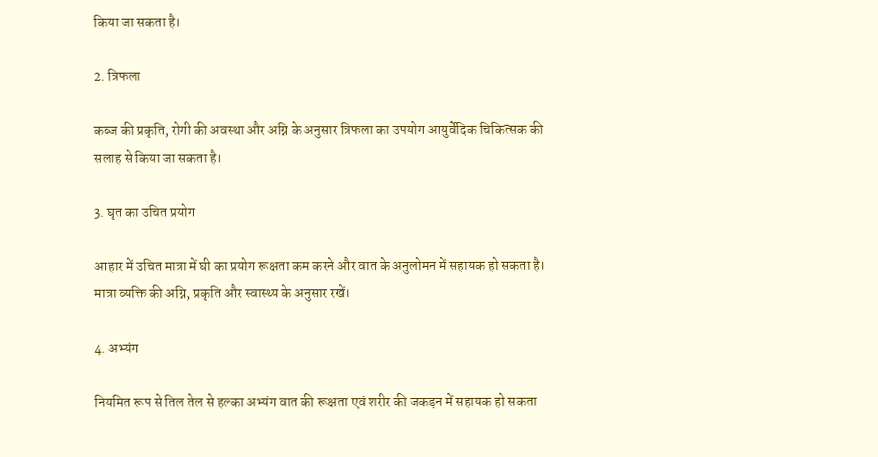किया जा सकता है।

2. त्रिफला

कब्ज की प्रकृति, रोगी की अवस्था और अग्नि के अनुसार त्रिफला का उपयोग आयुर्वेदिक चिकित्सक की सलाह से किया जा सकता है।

3. घृत का उचित प्रयोग

आहार में उचित मात्रा में घी का प्रयोग रूक्षता कम करने और वात के अनुलोमन में सहायक हो सकता है। मात्रा व्यक्ति की अग्नि, प्रकृति और स्वास्थ्य के अनुसार रखें।

4. अभ्यंग

नियमित रूप से तिल तेल से हल्का अभ्यंग वात की रूक्षता एवं शरीर की जकड़न में सहायक हो सकता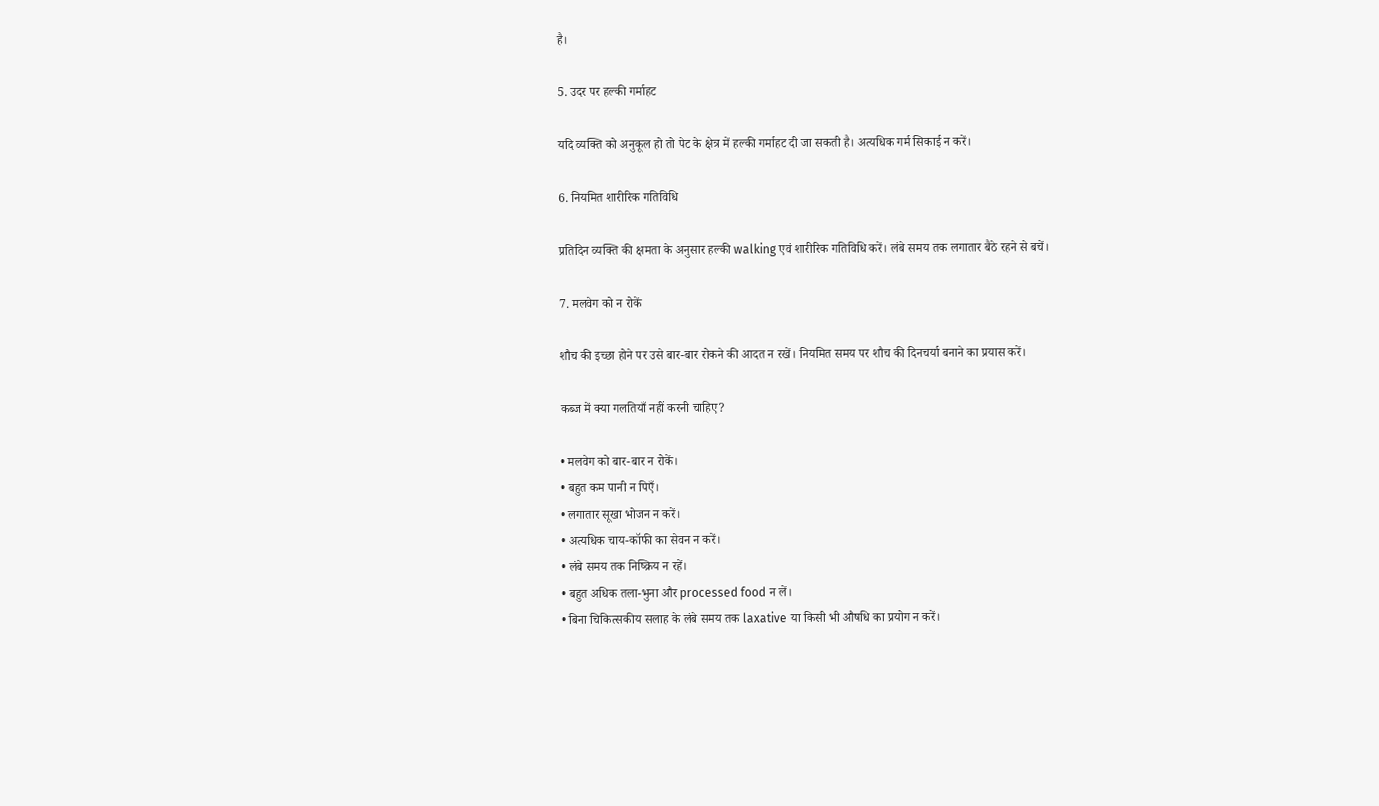है।

5. उदर पर हल्की गर्माहट

यदि व्यक्ति को अनुकूल हो तो पेट के क्षेत्र में हल्की गर्माहट दी जा सकती है। अत्यधिक गर्म सिकाई न करें।

6. नियमित शारीरिक गतिविधि

प्रतिदिन व्यक्ति की क्षमता के अनुसार हल्की walking एवं शारीरिक गतिविधि करें। लंबे समय तक लगातार बैठे रहने से बचें।

7. मलवेग को न रोकें

शौच की इच्छा होने पर उसे बार-बार रोकने की आदत न रखें। नियमित समय पर शौच की दिनचर्या बनाने का प्रयास करें।

कब्ज में क्या गलतियाँ नहीं करनी चाहिए?

• मलवेग को बार-बार न रोकें।
• बहुत कम पानी न पिएँ।
• लगातार सूखा भोजन न करें।
• अत्यधिक चाय-कॉफी का सेवन न करें।
• लंबे समय तक निष्क्रिय न रहें।
• बहुत अधिक तला-भुना और processed food न लें।
• बिना चिकित्सकीय सलाह के लंबे समय तक laxative या किसी भी औषधि का प्रयोग न करें।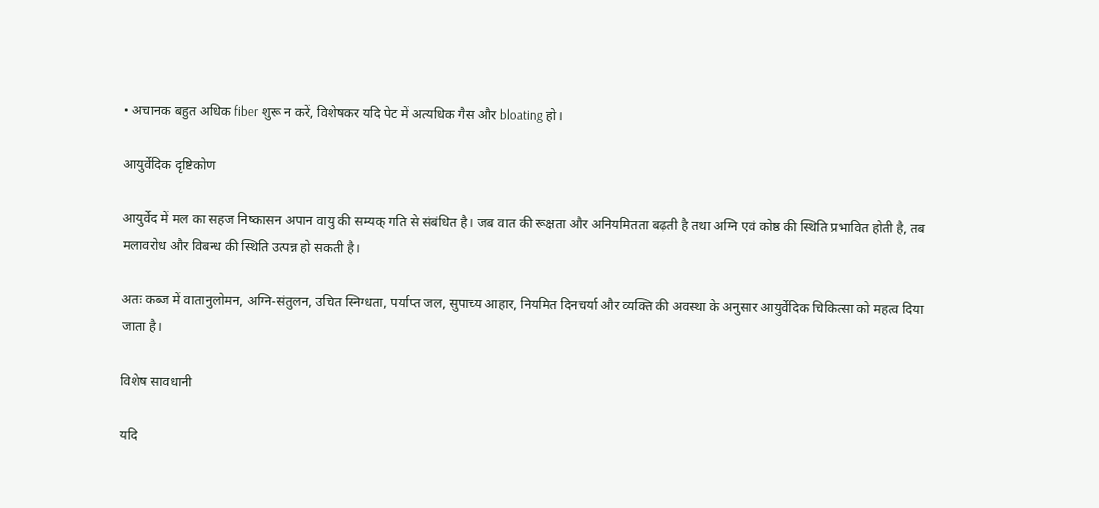• अचानक बहुत अधिक fiber शुरू न करें, विशेषकर यदि पेट में अत्यधिक गैस और bloating हो।

आयुर्वेदिक दृष्टिकोण

आयुर्वेद में मल का सहज निष्कासन अपान वायु की सम्यक् गति से संबंधित है। जब वात की रूक्षता और अनियमितता बढ़ती है तथा अग्नि एवं कोष्ठ की स्थिति प्रभावित होती है, तब मलावरोध और विबन्ध की स्थिति उत्पन्न हो सकती है।

अतः कब्ज में वातानुलोमन, अग्नि-संतुलन, उचित स्निग्धता, पर्याप्त जल, सुपाच्य आहार, नियमित दिनचर्या और व्यक्ति की अवस्था के अनुसार आयुर्वेदिक चिकित्सा को महत्व दिया जाता है।

विशेष सावधानी

यदि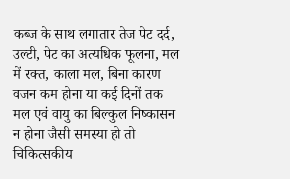कब्ज के साथ लगातार तेज पेट दर्द, उल्टी, पेट का अत्यधिक फूलना, मल में रक्त, काला मल, बिना कारण वजन कम होना या कई दिनों तक मल एवं वायु का बिल्कुल निष्कासन न होना जैसी समस्या हो तो चिकित्सकीय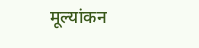मूल्यांकन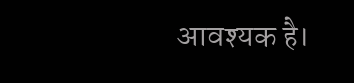आवश्यक है।